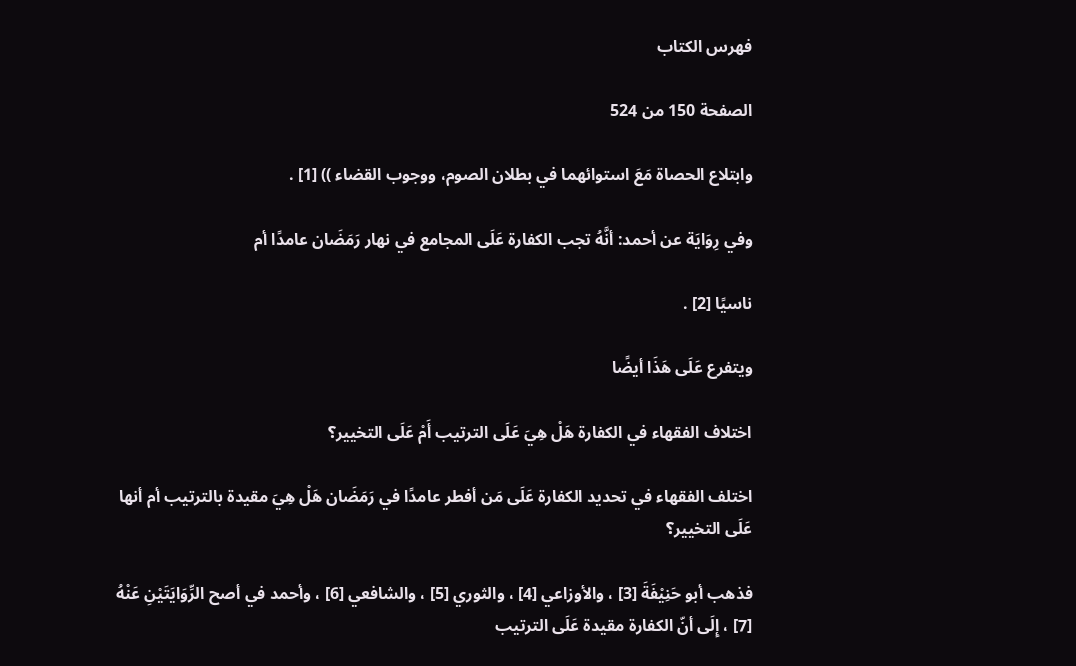فهرس الكتاب

الصفحة 150 من 524

وابتلاع الحصاة مَعَ استوائهما في بطلان الصوم، ووجوب القضاء )) [1] .

وفي رِوَايَة عن أحمد: أنَّهُ تجب الكفارة عَلَى المجامع في نهار رَمَضَان عامدًا أم

ناسيًا [2] .

ويتفرع عَلَى هَذَا أيضًا

اختلاف الفقهاء في الكفارة هَلْ هِيَ عَلَى الترتيب أَمْ عَلَى التخيير؟

اختلف الفقهاء في تحديد الكفارة عَلَى مَن أفطر عامدًا في رَمَضَان هَلْ هِيَ مقيدة بالترتيب أم أنها عَلَى التخيير؟

فذهب أبو حَنِيْفَةَ [3] ، والأوزاعي [4] ، والثوري [5] ، والشافعي [6] ، وأحمد في أصح الرِّوَايَتَيْنِ عَنْهُ [7] ، إِلَى أنّ الكفارة مقيدة عَلَى الترتيب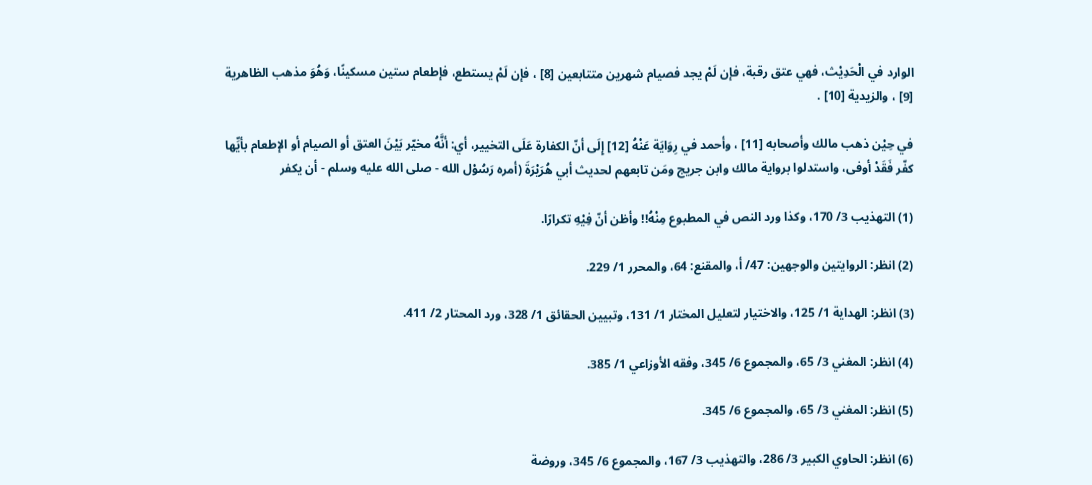الوارد في الْحَدِيْث، فهي عتق رقبة، فإن لَمْ يجد فصيام شهرين متتابعين [8] ، فإن لَمْ يستطع، فإطعام ستين مسكينًا، وَهُوَ مذهب الظاهرية [9] ، والزيدية [10] .

في حِيْن ذهب مالك وأصحابه [11] ، وأحمد في رِوَايَة عَنْهُ [12] إِلَى أنّ الكفارة عَلَى التخيير، أي: أنَّهُ مخيّر بَيْنَ العتق أو الصيام أو الإطعام بأيِّها كفّر فَقَدْ أوفى، واستدلوا برواية مالك وابن جريج ومَن تابعهم لحديث أبي هُرَيْرَةَ (أمره رَسُوْل الله - صلى الله عليه وسلم - أن يكفر

(1) التهذيب 3/ 170، وكذا ورد النص في المطبوع مِنْهُ!! وأظن أنّ فِيْهِ تكرارًا.

(2) انظر: الروايتين والوجهين: 47/ أ، والمقنع: 64، والمحرر 1/ 229.

(3) انظر: الهداية 1/ 125، والاختيار لتعليل المختار 1/ 131، وتبيين الحقائق 1/ 328، ورد المحتار 2/ 411.

(4) انظر: المغني 3/ 65، والمجموع 6/ 345، وفقه الأوزاعي 1/ 385.

(5) انظر: المغني 3/ 65، والمجموع 6/ 345.

(6) انظر: الحاوي الكبير 3/ 286، والتهذيب 3/ 167، والمجموع 6/ 345، وروضة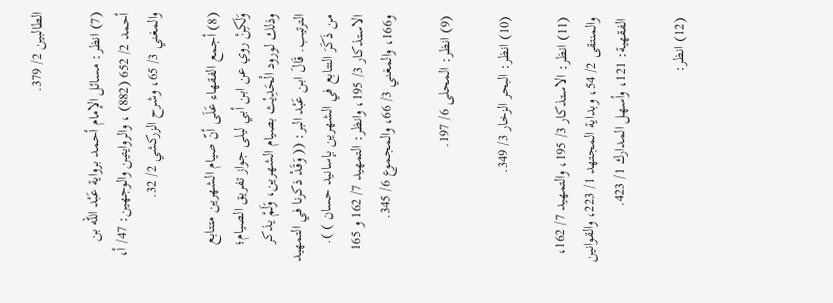الطالبين 2/ 379.

(7) انظر: مسائل الإمام أحمد برواية عَبْد الله بن أحمد 2/ 652 (882) ، والروايتين والوجهين: 47/ أ، والمغني 3/ 65، وشرح الزركشي 2/ 32.

(8) أجمع الفقهاء عَلَى أنّ صيام الشهرين متتابع وَلَكِنْ روي عن ابن أبي ليلى جواز تفريق الصيام؛ وذلك لورود الْحَدِيْث بصيام الشهرين، وَلَمْ يذكر الترتيب. قَالَ ابن عَبْد البر: (( وَقَدْ ذكرنا في التمهيد من ذَكَرَ التتابع في الشهرين بإسانيد حسان ) ). الاستذكار 3/ 195، وانظر: التمهيد 7/ 162 و 165 و166، والمغني 3/ 66، والمجموع 6/ 345.

(9) انظر: المحلى 6/ 197.

(10) انظر: البحر الزخار 3/ 349.

(11) انظر: الاستذكار 3/ 195، والتمهيد 7/ 162، والمنتقى 2/ 54، وبداية المجتهد 1/ 223، والقوانين الفقهية: 121، وأسهل المدارك 1/ 423.

(12) انظر: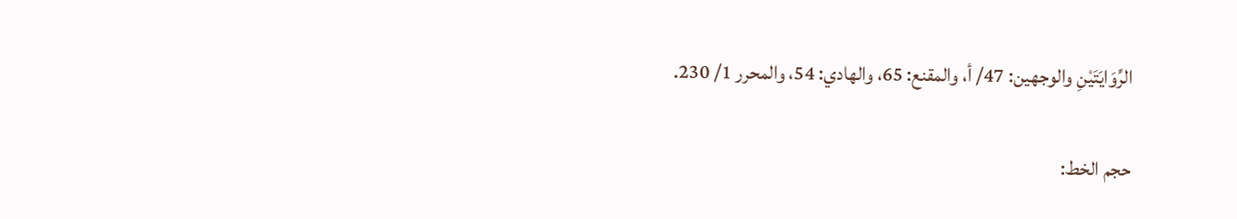الرِّوَايَتَيْنِ والوجهين: 47/ أ، والمقنع: 65، والهادي: 54، والمحرر 1/ 230.

حجم الخط: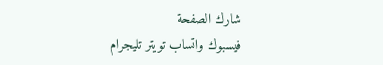شارك الصفحة
فيسبوك واتساب تويتر تليجرام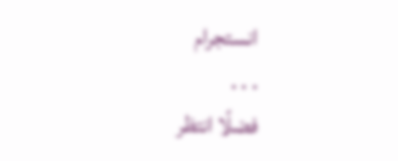انستجرام
. . .
فضلًا انتظر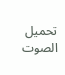تحميل الصوت